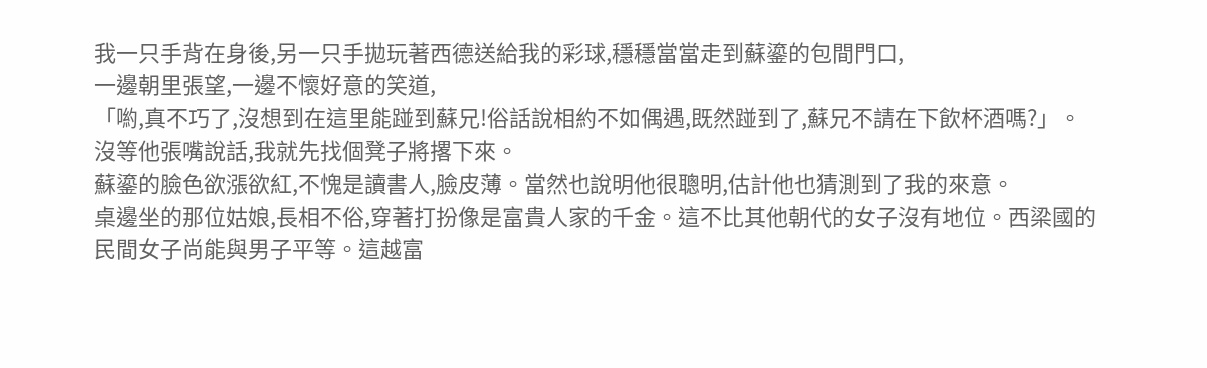我一只手背在身後,另一只手拋玩著西德送給我的彩球,穩穩當當走到蘇鎏的包間門口,
一邊朝里張望,一邊不懷好意的笑道,
「喲,真不巧了,沒想到在這里能踫到蘇兄!俗話說相約不如偶遇,既然踫到了,蘇兄不請在下飲杯酒嗎?」。
沒等他張嘴說話,我就先找個凳子將撂下來。
蘇鎏的臉色欲漲欲紅,不愧是讀書人,臉皮薄。當然也說明他很聰明,估計他也猜測到了我的來意。
桌邊坐的那位姑娘,長相不俗,穿著打扮像是富貴人家的千金。這不比其他朝代的女子沒有地位。西梁國的民間女子尚能與男子平等。這越富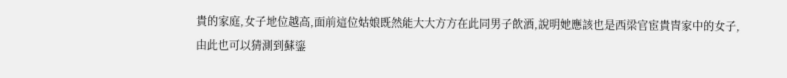貴的家庭,女子地位越高,面前這位姑娘既然能大大方方在此同男子飲酒,說明她應該也是西梁官宦貴冑家中的女子,由此也可以猜測到蘇鎏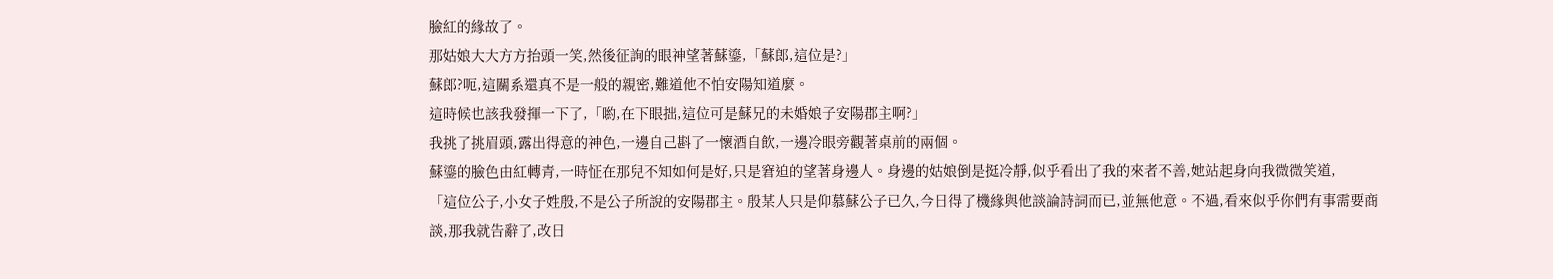臉紅的緣故了。
那姑娘大大方方抬頭一笑,然後征詢的眼神望著蘇鎏,「蘇郎,這位是?」
蘇郎?呃,這關系還真不是一般的親密,難道他不怕安陽知道麼。
這時候也該我發揮一下了,「喲,在下眼拙,這位可是蘇兄的未婚娘子安陽郡主啊?」
我挑了挑眉頭,露出得意的神色,一邊自己斟了一懷酒自飲,一邊冷眼旁觀著桌前的兩個。
蘇鎏的臉色由紅轉青,一時怔在那兒不知如何是好,只是窘迫的望著身邊人。身邊的姑娘倒是挺冷靜,似乎看出了我的來者不善,她站起身向我微微笑道,
「這位公子,小女子姓殷,不是公子所說的安陽郡主。殷某人只是仰慕蘇公子已久,今日得了機緣與他談論詩詞而已,並無他意。不過,看來似乎你們有事需要商談,那我就告辭了,改日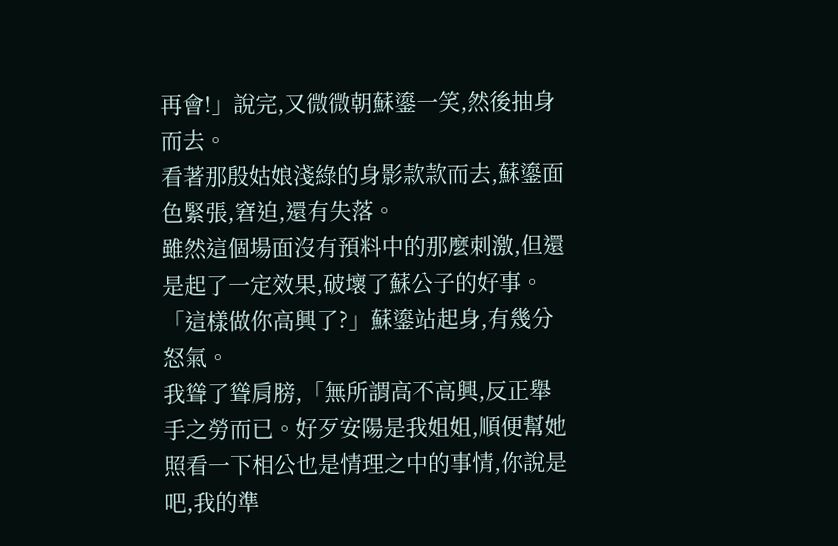再會!」說完,又微微朝蘇鎏一笑,然後抽身而去。
看著那殷姑娘淺綠的身影款款而去,蘇鎏面色緊張,窘迫,還有失落。
雖然這個場面沒有預料中的那麼刺激,但還是起了一定效果,破壞了蘇公子的好事。
「這樣做你高興了?」蘇鎏站起身,有幾分怒氣。
我聳了聳肩膀,「無所謂高不高興,反正舉手之勞而已。好歹安陽是我姐姐,順便幫她照看一下相公也是情理之中的事情,你說是吧,我的準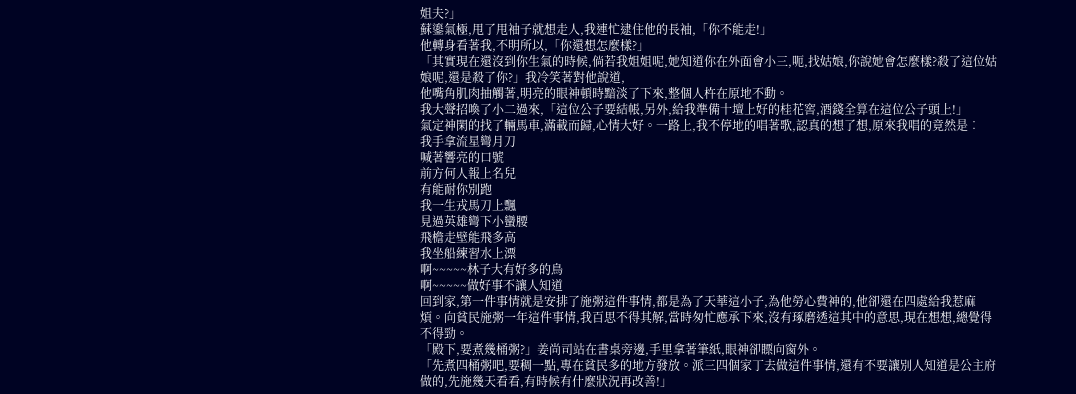姐夫?」
蘇鎏氣極,甩了甩袖子就想走人,我連忙逮住他的長袖,「你不能走!」
他轉身看著我,不明所以,「你還想怎麼樣?」
「其實現在還沒到你生氣的時候,倘若我姐姐呢,她知道你在外面會小三,呃,找姑娘,你說她會怎麼樣?殺了這位姑娘呢,還是殺了你?」我冷笑著對他說道,
他嘴角肌肉抽觸著,明亮的眼神頓時黯淡了下來,整個人杵在原地不動。
我大聲招喚了小二過來,「這位公子要結帳,另外,給我準備十壇上好的桂花窖,酒錢全算在這位公子頭上!」
氣定神閑的找了輛馬車,滿載而歸,心情大好。一路上,我不停地的唱著歌,認真的想了想,原來我唱的竟然是︰
我手拿流星彎月刀
喊著響亮的口號
前方何人報上名兒
有能耐你別跑
我一生戎馬刀上飄
見過英雄彎下小蠻腰
飛檐走壁能飛多高
我坐船練習水上漂
啊~~~~~林子大有好多的鳥
啊~~~~~做好事不讓人知道
回到家,第一件事情就是安排了施粥這件事情,都是為了天華這小子,為他勞心費神的,他卻還在四處給我惹麻煩。向貧民施粥一年這件事情,我百思不得其解,當時匆忙應承下來,沒有琢磨透這其中的意思,現在想想,總覺得不得勁。
「殿下,要煮幾桶粥?」姜尚司站在書桌旁邊,手里拿著筆紙,眼神卻瞟向窗外。
「先煮四桶粥吧,要稠一點,專在貧民多的地方發放。派三四個家丁去做這件事情,還有不要讓別人知道是公主府做的,先施幾天看看,有時候有什麼狀況再改善!」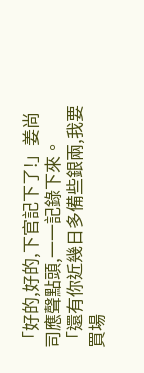「好的,好的,下官記下了!」姜尚司應聲點頭,一一記錄下來。
「還有你近幾日多備些銀兩,我要買場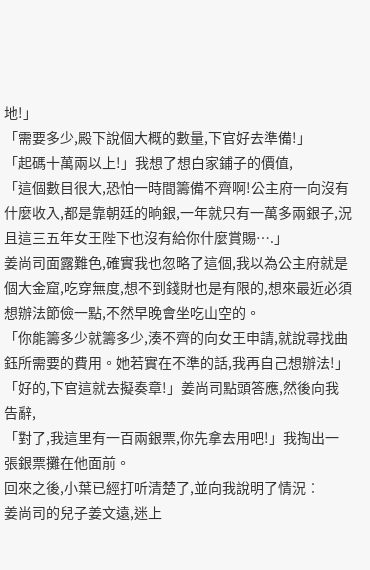地!」
「需要多少,殿下說個大概的數量,下官好去準備!」
「起碼十萬兩以上!」我想了想白家鋪子的價值,
「這個數目很大,恐怕一時間籌備不齊啊!公主府一向沒有什麼收入,都是靠朝廷的晌銀,一年就只有一萬多兩銀子,況且這三五年女王陛下也沒有給你什麼賞賜….」
姜尚司面露難色,確實我也忽略了這個,我以為公主府就是個大金窟,吃穿無度,想不到錢財也是有限的,想來最近必須想辦法節儉一點,不然早晚會坐吃山空的。
「你能籌多少就籌多少,湊不齊的向女王申請,就說尋找曲鈺所需要的費用。她若實在不準的話,我再自己想辦法!」
「好的,下官這就去擬奏章!」姜尚司點頭答應,然後向我告辭,
「對了,我這里有一百兩銀票,你先拿去用吧!」我掏出一張銀票攤在他面前。
回來之後,小葉已經打听清楚了,並向我說明了情況︰
姜尚司的兒子姜文遠,迷上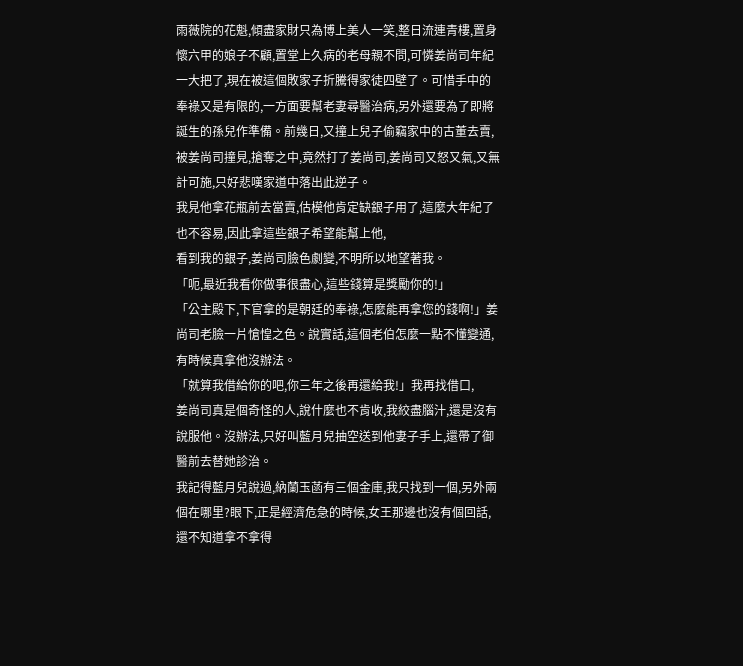雨薇院的花魁,傾盡家財只為博上美人一笑,整日流連青樓,置身懷六甲的娘子不顧,置堂上久病的老母親不問,可憐姜尚司年紀一大把了,現在被這個敗家子折騰得家徒四壁了。可惜手中的奉祿又是有限的,一方面要幫老妻尋醫治病,另外還要為了即將誕生的孫兒作準備。前幾日,又撞上兒子偷竊家中的古董去賣,被姜尚司撞見,搶奪之中,竟然打了姜尚司,姜尚司又怒又氣,又無計可施,只好悲嘆家道中落出此逆子。
我見他拿花瓶前去當賣,估模他肯定缺銀子用了,這麼大年紀了也不容易,因此拿這些銀子希望能幫上他,
看到我的銀子,姜尚司臉色劇變,不明所以地望著我。
「呃,最近我看你做事很盡心,這些錢算是獎勵你的!」
「公主殿下,下官拿的是朝廷的奉祿,怎麼能再拿您的錢啊!」姜尚司老臉一片愴惶之色。說實話,這個老伯怎麼一點不懂變通,有時候真拿他沒辦法。
「就算我借給你的吧,你三年之後再還給我!」我再找借口,
姜尚司真是個奇怪的人,說什麼也不肯收,我絞盡腦汁,還是沒有說服他。沒辦法,只好叫藍月兒抽空送到他妻子手上,還帶了御醫前去替她診治。
我記得藍月兒說過,納蘭玉菡有三個金庫,我只找到一個,另外兩個在哪里?眼下,正是經濟危急的時候,女王那邊也沒有個回話,還不知道拿不拿得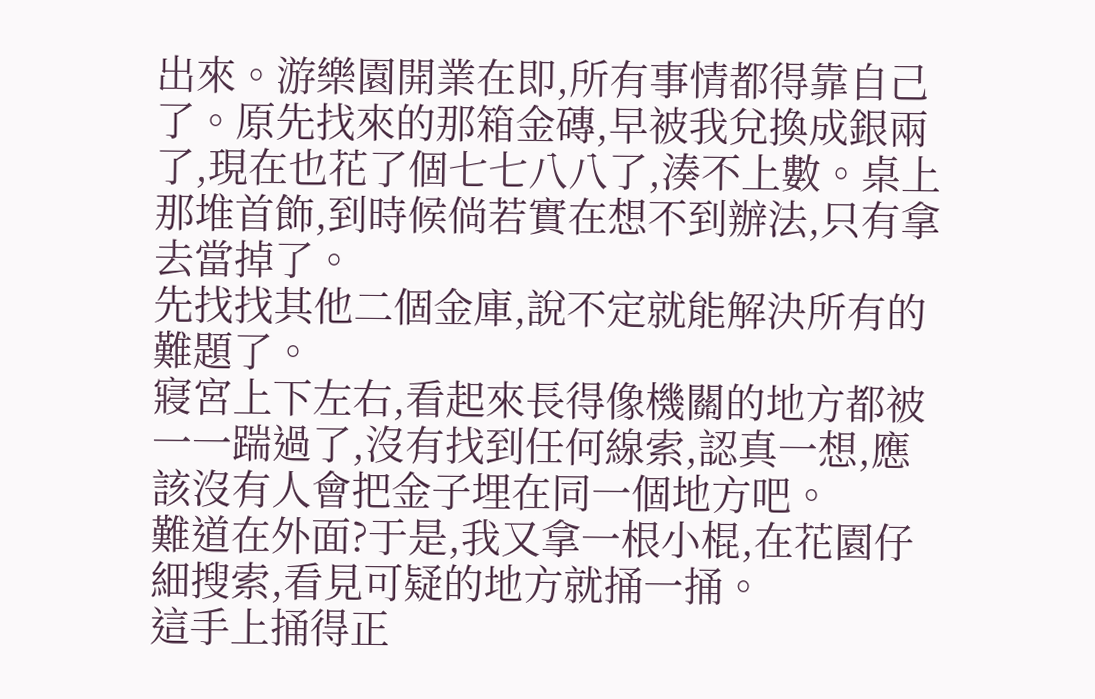出來。游樂園開業在即,所有事情都得靠自己了。原先找來的那箱金磚,早被我兌換成銀兩了,現在也花了個七七八八了,湊不上數。桌上那堆首飾,到時候倘若實在想不到辦法,只有拿去當掉了。
先找找其他二個金庫,說不定就能解決所有的難題了。
寢宮上下左右,看起來長得像機關的地方都被一一踹過了,沒有找到任何線索,認真一想,應該沒有人會把金子埋在同一個地方吧。
難道在外面?于是,我又拿一根小棍,在花園仔細搜索,看見可疑的地方就捅一捅。
這手上捅得正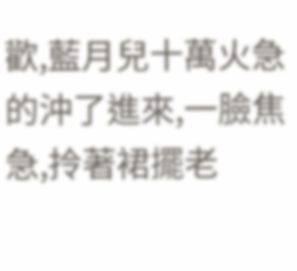歡,藍月兒十萬火急的沖了進來,一臉焦急,拎著裙擺老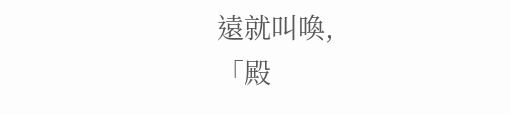遠就叫喚,
「殿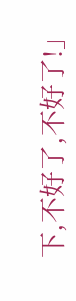下,不好了,不好了!」